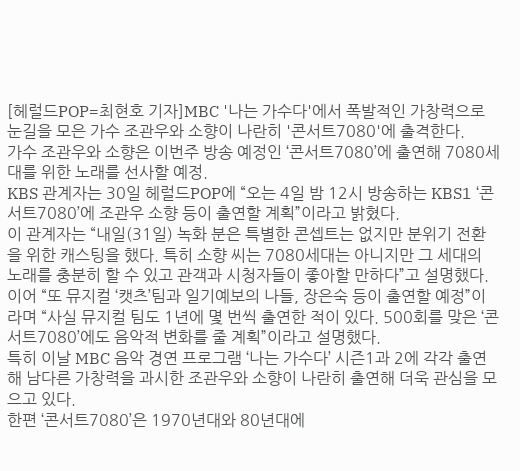[헤럴드POP=최현호 기자]MBC '나는 가수다'에서 폭발적인 가창력으로 눈길을 모은 가수 조관우와 소향이 나란히 '콘서트7080'에 출격한다.
가수 조관우와 소향은 이번주 방송 예정인 ‘콘서트7080’에 출연해 7080세대를 위한 노래를 선사할 예정.
KBS 관계자는 30일 헤럴드POP에 “오는 4일 밤 12시 방송하는 KBS1 ‘콘서트7080’에 조관우 소향 등이 출연할 계획”이라고 밝혔다.
이 관계자는 “내일(31일) 녹화 분은 특별한 콘셉트는 없지만 분위기 전환을 위한 캐스팅을 했다. 특히 소향 씨는 7080세대는 아니지만 그 세대의 노래를 충분히 할 수 있고 관객과 시청자들이 좋아할 만하다”고 설명했다.
이어 “또 뮤지컬 ‘캣츠’팀과 일기예보의 나들, 장은숙 등이 출연할 예정”이라며 “사실 뮤지컬 팀도 1년에 몇 번씩 출연한 적이 있다. 500회를 맞은 ‘콘서트7080’에도 음악적 변화를 줄 계획”이라고 설명했다.
특히 이날 MBC 음악 경연 프로그램 ‘나는 가수다’ 시즌1과 2에 각각 출연해 남다른 가창력을 과시한 조관우와 소향이 나란히 출연해 더욱 관심을 모으고 있다.
한편 ‘콘서트7080’은 1970년대와 80년대에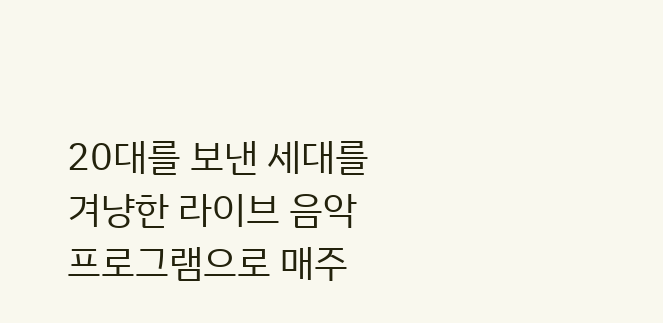20대를 보낸 세대를 겨냥한 라이브 음악 프로그램으로 매주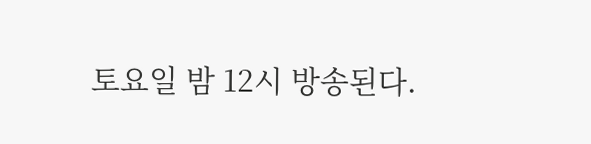토요일 밤 12시 방송된다.